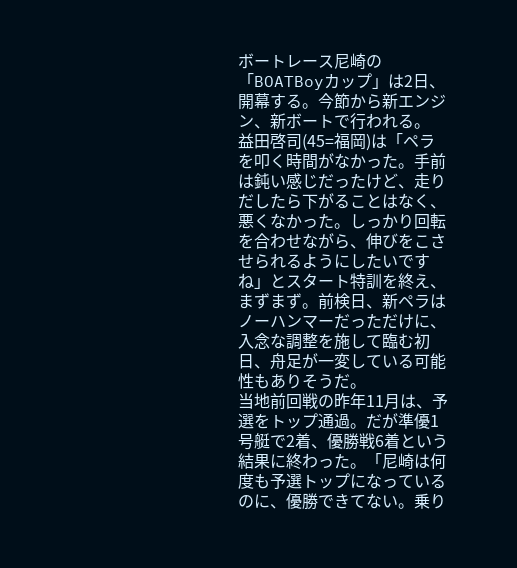ボートレース尼崎の「BOATBoyカップ」は2日、開幕する。今節から新エンジン、新ボートで行われる。
益田啓司(45=福岡)は「ペラを叩く時間がなかった。手前は鈍い感じだったけど、走りだしたら下がることはなく、悪くなかった。しっかり回転を合わせながら、伸びをこさせられるようにしたいですね」とスタート特訓を終え、まずまず。前検日、新ペラはノーハンマーだっただけに、入念な調整を施して臨む初日、舟足が一変している可能性もありそうだ。
当地前回戦の昨年11月は、予選をトップ通過。だが準優1号艇で2着、優勝戦6着という結果に終わった。「尼崎は何度も予選トップになっているのに、優勝できてない。乗り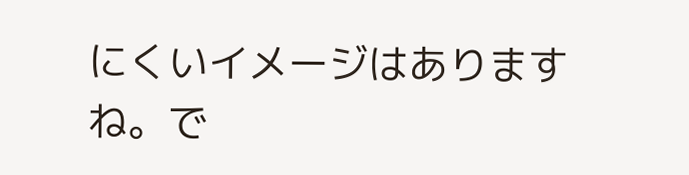にくいイメージはありますね。で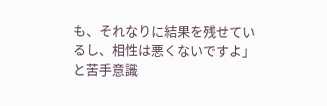も、それなりに結果を残せているし、相性は悪くないですよ」と苦手意識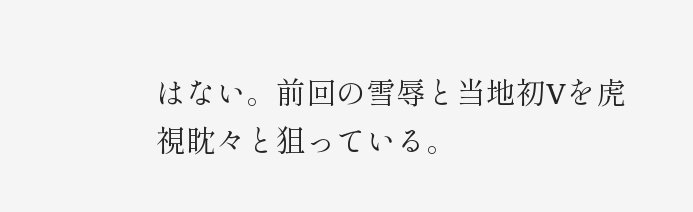はない。前回の雪辱と当地初Vを虎視眈々と狙っている。